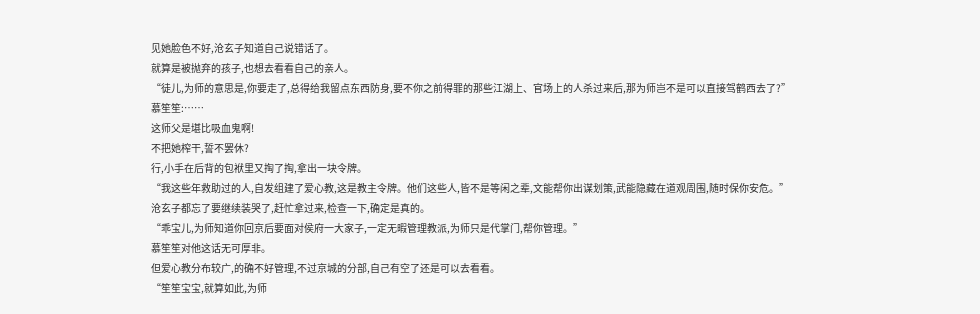见她脸色不好,沧玄子知道自己说错话了。
就算是被抛弃的孩子,也想去看看自己的亲人。
“徒儿,为师的意思是,你要走了,总得给我留点东西防身,要不你之前得罪的那些江湖上、官场上的人杀过来后,那为师岂不是可以直接驾鹤西去了?”
慕笙笙:……
这师父是堪比吸血鬼啊!
不把她榨干,誓不罢休?
行,小手在后背的包袱里又掏了掏,拿出一块令牌。
“我这些年救助过的人,自发组建了爱心教,这是教主令牌。他们这些人,皆不是等闲之辈,文能帮你出谋划策,武能隐藏在道观周围,随时保你安危。”
沧玄子都忘了要继续装哭了,赶忙拿过来,检查一下,确定是真的。
“乖宝儿,为师知道你回京后要面对侯府一大家子,一定无暇管理教派,为师只是代掌门,帮你管理。”
慕笙笙对他这话无可厚非。
但爱心教分布较广,的确不好管理,不过京城的分部,自己有空了还是可以去看看。
“笙笙宝宝,就算如此,为师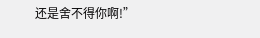还是舍不得你啊!”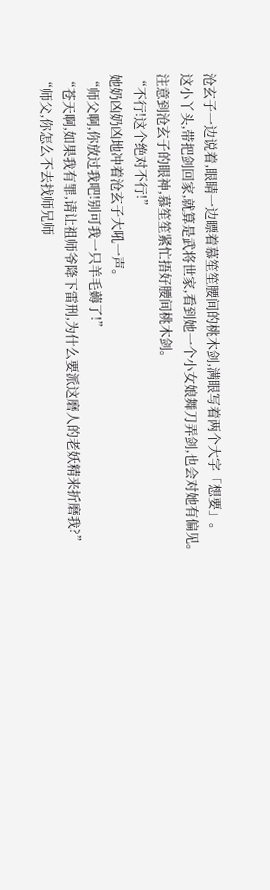沧玄子一边说着,眼睛一边瞟着慕笙笙腰间的桃木剑,满眼写着两个大字「想要」。
这小丫头,带把剑回家,就算是武将世家,看到她一个小女娘舞刀弄剑,也会对她有偏见。
注意到沧玄子的眼神,慕笙笙紧忙捂好腰间桃木剑。
“不行!这个绝对不行!”
她奶凶奶凶地冲着沧玄子大吼一声。
“师父啊,你放过我吧!别可我一只羊毛薅了!”
“苍天啊,如果我有罪,请让祖师爷降下雷刑,为什么要派这磨人的老妖精来折磨我?”
“师父,你怎么不去找师兄师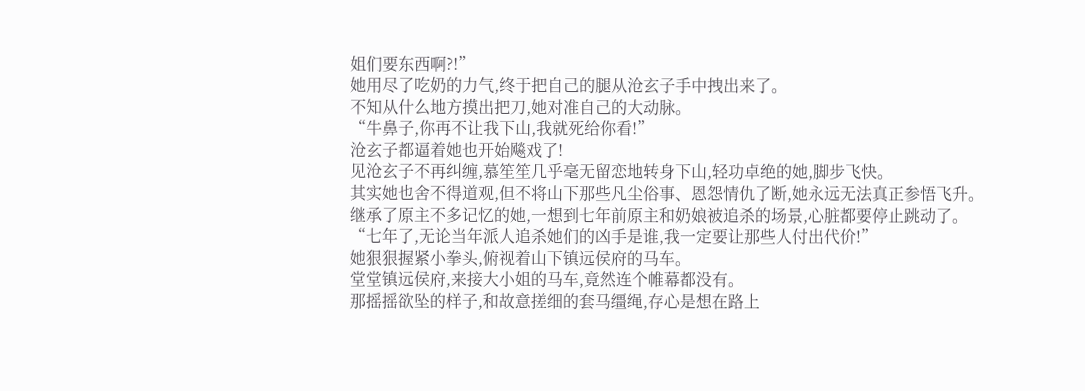姐们要东西啊?!”
她用尽了吃奶的力气,终于把自己的腿从沧玄子手中拽出来了。
不知从什么地方摸出把刀,她对准自己的大动脉。
“牛鼻子,你再不让我下山,我就死给你看!”
沧玄子都逼着她也开始飚戏了!
见沧玄子不再纠缠,慕笙笙几乎毫无留恋地转身下山,轻功卓绝的她,脚步飞快。
其实她也舍不得道观,但不将山下那些凡尘俗事、恩怨情仇了断,她永远无法真正参悟飞升。
继承了原主不多记忆的她,一想到七年前原主和奶娘被追杀的场景,心脏都要停止跳动了。
“七年了,无论当年派人追杀她们的凶手是谁,我一定要让那些人付出代价!”
她狠狠握紧小拳头,俯视着山下镇远侯府的马车。
堂堂镇远侯府,来接大小姐的马车,竟然连个帷幕都没有。
那摇摇欲坠的样子,和故意搓细的套马缰绳,存心是想在路上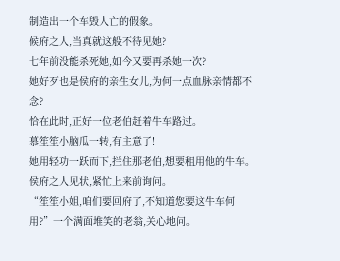制造出一个车毁人亡的假象。
候府之人,当真就这般不待见她?
七年前没能杀死她,如今又要再杀她一次?
她好歹也是侯府的亲生女儿,为何一点血脉亲情都不念?
恰在此时,正好一位老伯赶着牛车路过。
慕笙笙小脑瓜一转,有主意了!
她用轻功一跃而下,拦住那老伯,想要租用他的牛车。
侯府之人见状,紧忙上来前询问。
“笙笙小姐,咱们要回府了,不知道您要这牛车何用?”一个满面堆笑的老翁,关心地问。